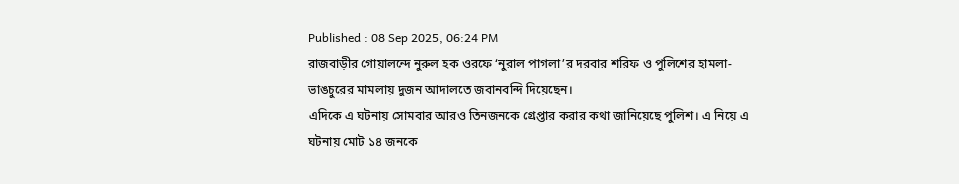Published : 08 Sep 2025, 06:24 PM
রাজবাড়ীর গোয়ালন্দে নুরুল হক ওরফে ‘নুরাল পাগলা’র দরবার শরিফ ও পুলিশের হামলা-ভাঙচুরের মামলায় দুজন আদালতে জবানবন্দি দিয়েছেন।
এদিকে এ ঘটনায় সোমবার আরও তিনজনকে গ্রেপ্তার করার কথা জানিয়েছে পুলিশ। এ নিয়ে এ ঘটনায় মোট ১৪ জনকে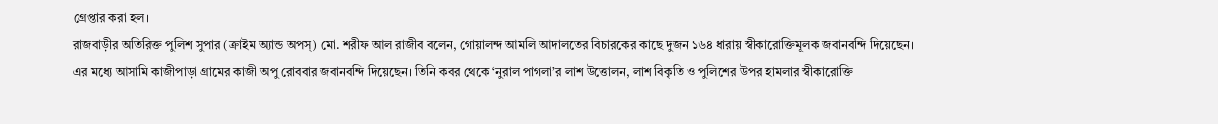গ্রেপ্তার করা হল।
রাজবাড়ীর অতিরিক্ত পুলিশ সুপার (ক্রাইম অ্যান্ড অপস্) মো. শরীফ আল রাজীব বলেন, গোয়ালন্দ আমলি আদালতের বিচারকের কাছে দুজন ১৬৪ ধারায় স্বীকারোক্তিমূলক জবানবন্দি দিয়েছেন।
এর মধ্যে আসামি কাজীপাড়া গ্রামের কাজী অপু রোববার জবানবন্দি দিয়েছেন। তিনি কবর থেকে ‘নুরাল পাগলা’র লাশ উত্তোলন, লাশ বিকৃতি ও পুলিশের উপর হামলার স্বীকারোক্তি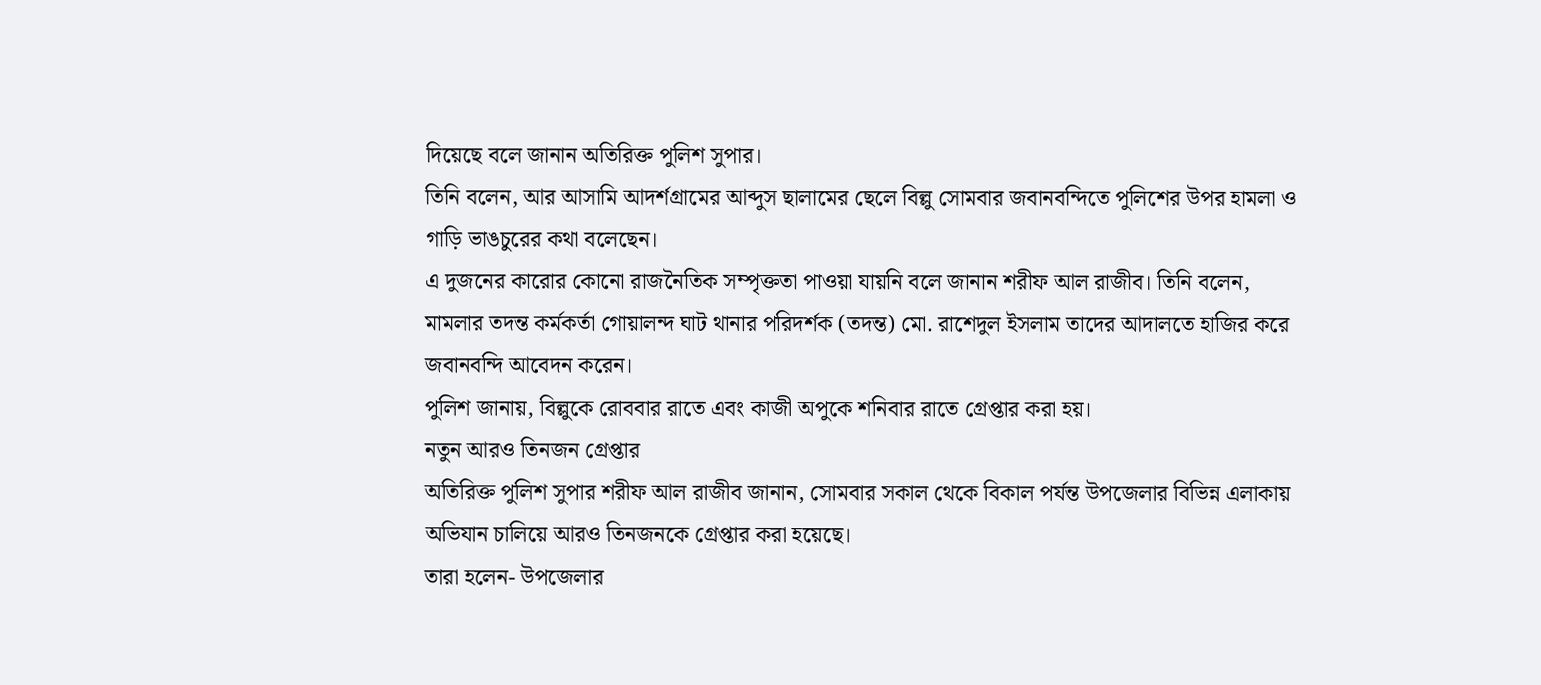দিয়েছে বলে জানান অতিরিক্ত পুলিশ সুপার।
তিনি বলেন, আর আসামি আদর্শগ্রামের আব্দুস ছালামের ছেলে বিল্লু সোমবার জবানবন্দিতে পুলিশের উপর হামলা ও গাড়ি ভাঙচুরের কথা বলেছেন।
এ দুজনের কারোর কোনো রাজনৈতিক সম্পৃক্ততা পাওয়া যায়নি বলে জানান শরীফ আল রাজীব। তিনি বলেন, মামলার তদন্ত কর্মকর্তা গোয়ালন্দ ঘাট থানার পরিদর্শক (তদন্ত) মো. রাশেদুল ইসলাম তাদের আদালতে হাজির করে জবানবন্দি আবেদন করেন।
পুলিশ জানায়, বিল্লুকে রোববার রাতে এবং কাজী অপুকে শনিবার রাতে গ্রেপ্তার করা হয়।
নতুন আরও তিনজন গ্রেপ্তার
অতিরিক্ত পুলিশ সুপার শরীফ আল রাজীব জানান, সোমবার সকাল থেকে বিকাল পর্যন্ত উপজেলার বিভিন্ন এলাকায় অভিযান চালিয়ে আরও তিনজনকে গ্রেপ্তার করা হয়েছে।
তারা হলেন- উপজেলার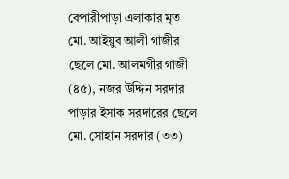বেপারীপাড়া এলাকার মৃত মো. আইয়ুব আলী গাজীর ছেলে মো. আলমগীর গাজী (৪৫), নজর উদ্দিন সরদার পাড়ার ইসাক সরদারের ছেলে মো. সোহান সরদার (৩৩)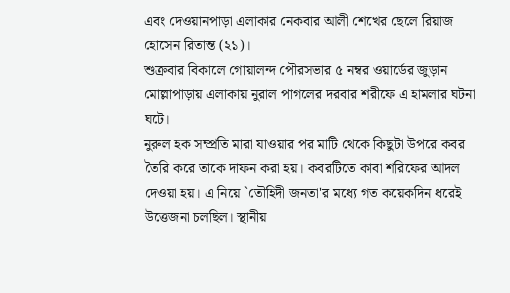এবং দেওয়ানপাড়া এলাকার নেকবার আলী শেখের ছেলে রিয়াজ হোসেন রিতান্ত (২১)।
শুক্রবার বিকালে গোয়ালন্দ পৌরসভার ৫ নম্বর ওয়ার্ডের জুড়ান মোল্লাপাড়ায় এলাকায় নুরাল পাগলের দরবার শরীফে এ হামলার ঘটনা ঘটে।
নুরুল হক সম্প্রতি মারা যাওয়ার পর মাটি থেকে কিছুটা উপরে কবর তৈরি করে তাকে দাফন করা হয়। কবরটিতে কাবা শরিফের আদল দেওয়া হয়। এ নিয়ে `তৌহিদী জনতা'র মধ্যে গত কয়েকদিন ধরেই উত্তেজনা চলছিল। স্থানীয়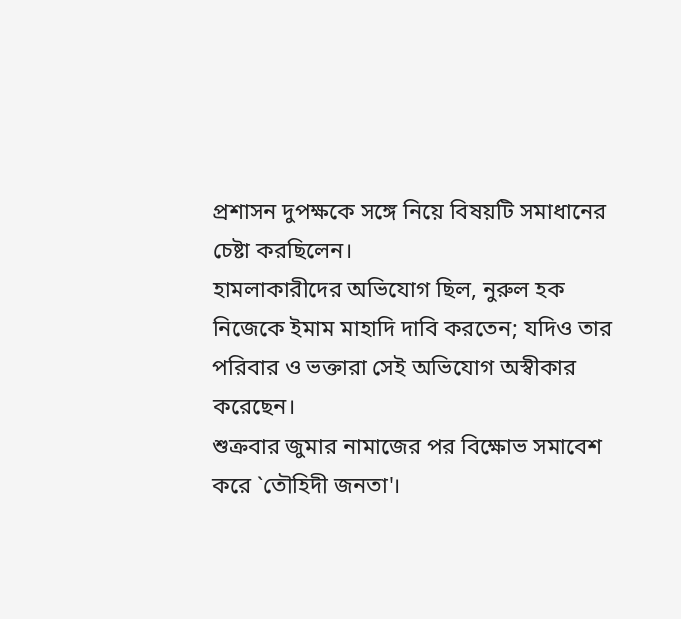প্রশাসন দুপক্ষকে সঙ্গে নিয়ে বিষয়টি সমাধানের চেষ্টা করছিলেন।
হামলাকারীদের অভিযোগ ছিল, নুরুল হক নিজেকে ইমাম মাহাদি দাবি করতেন; যদিও তার পরিবার ও ভক্তারা সেই অভিযোগ অস্বীকার করেছেন।
শুক্রবার জুমার নামাজের পর বিক্ষোভ সমাবেশ করে `তৌহিদী জনতা'।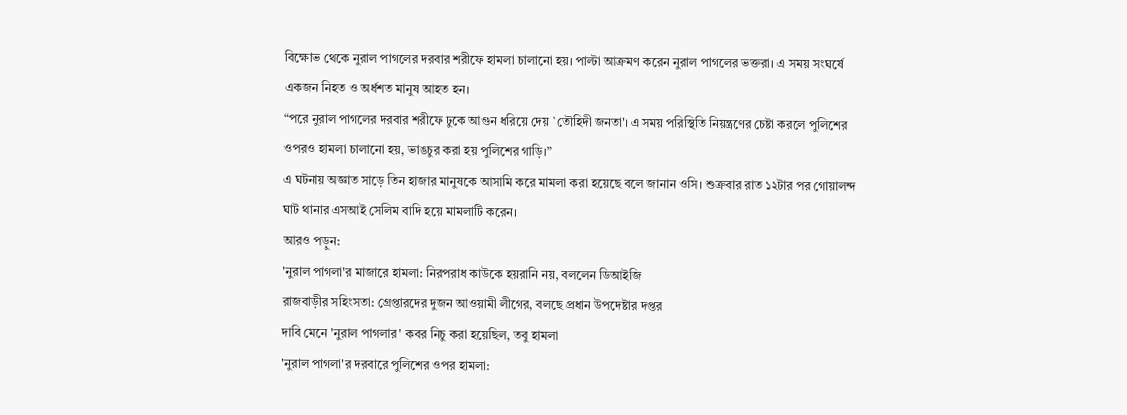বিক্ষোভ থেকে নুরাল পাগলের দরবার শরীফে হামলা চালানো হয়। পাল্টা আক্রমণ করেন নুরাল পাগলের ভক্তরা। এ সময় সংঘর্ষে একজন নিহত ও অর্ধশত মানুষ আহত হন।
“পরে নুরাল পাগলের দরবার শরীফে ঢুকে আগুন ধরিয়ে দেয় `তৌহিদী জনতা'। এ সময় পরিস্থিতি নিয়ন্ত্রণের চেষ্টা করলে পুলিশের ওপরও হামলা চালানো হয়, ভাঙচুর করা হয় পুলিশের গাড়ি।”
এ ঘটনায় অজ্ঞাত সাড়ে তিন হাজার মানুষকে আসামি করে মামলা করা হয়েছে বলে জানান ওসি। শুক্রবার রাত ১২টার পর গোয়ালন্দ ঘাট থানার এসআই সেলিম বাদি হয়ে মামলাটি করেন।
আরও পড়ুন:
'নুরাল পাগলা'র মাজারে হামলা: নিরপরাধ কাউকে হয়রানি নয়, বললেন ডিআইজি
রাজবাড়ীর সহিংসতা: গ্রেপ্তারদের দুজন আওয়ামী লীগের, বলছে প্রধান উপদেষ্টার দপ্তর
দাবি মেনে 'নুরাল পাগলার' কবর নিচু করা হয়েছিল, তবু হামলা
'নুরাল পাগলা'র দরবারে পুলিশের ওপর হামলা: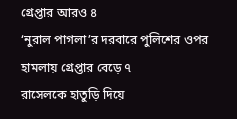গ্রেপ্তার আরও ৪
‘নুরাল পাগলা’র দরবারে পুলিশের ওপর হামলায় গ্রেপ্তার বেড়ে ৭
রাসেলকে হাতুড়ি দিয়ে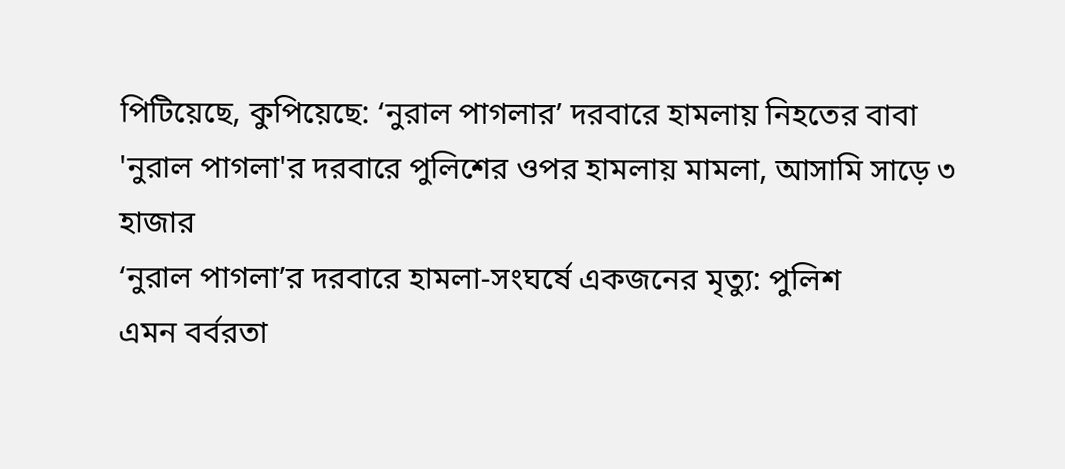পিটিয়েছে, কুপিয়েছে: ‘নুরাল পাগলার’ দরবারে হামলায় নিহতের বাবা
'নুরাল পাগলা'র দরবারে পুলিশের ওপর হামলায় মামলা, আসামি সাড়ে ৩ হাজার
‘নুরাল পাগলা’র দরবারে হামলা-সংঘর্ষে একজনের মৃত্যু: পুলিশ
এমন বর্বরতা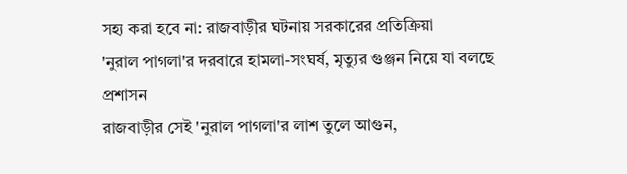সহ্য করা হবে না: রাজবাড়ীর ঘটনায় সরকারের প্রতিক্রিয়া
'নুরাল পাগলা'র দরবারে হামলা-সংঘর্ষ, মৃত্যুর গুঞ্জন নিয়ে যা বলছে প্রশাসন
রাজবাড়ীর সেই 'নুরাল পাগলা'র লাশ তুলে আগুন,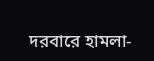দরবারে হামলা-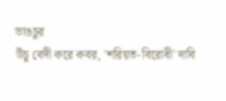ভাঙচুর
উঁচু বেদী করে কবর, 'শরিয়ত-বিরোধী' দাবি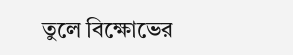তুলে বিক্ষোভের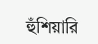হুঁশিয়ারি